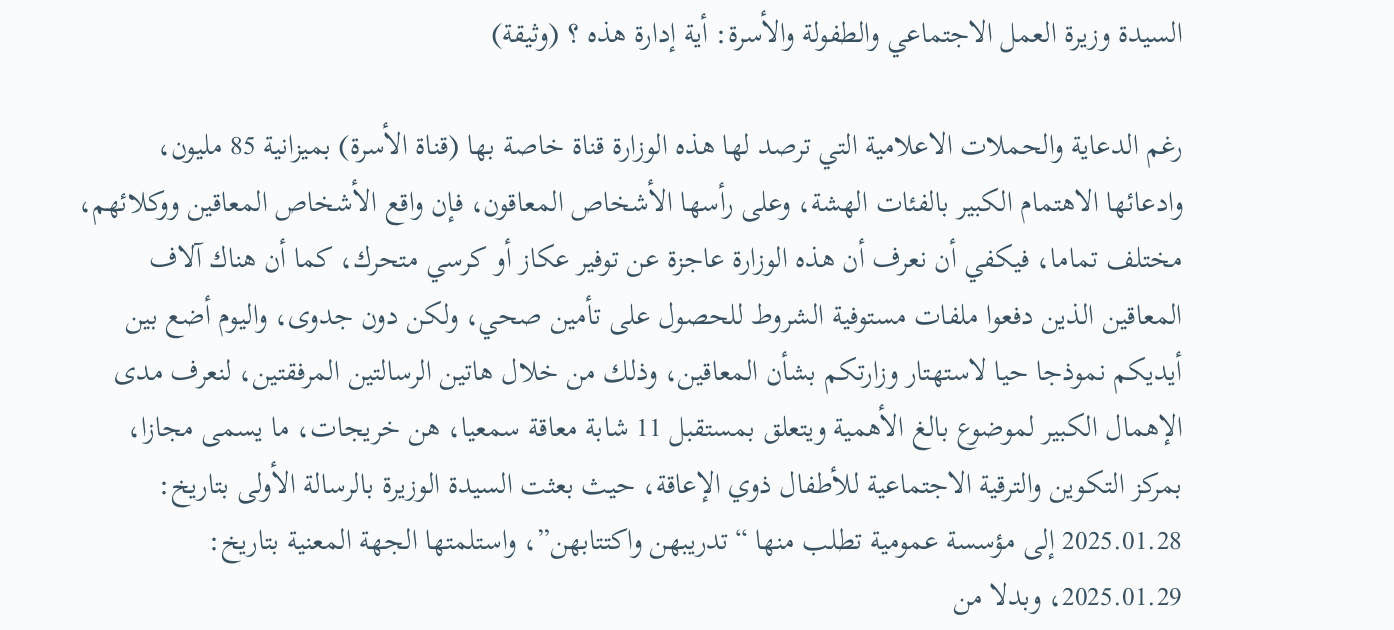السيدة وزيرة العمل الاجتماعي والطفولة والأسرة: أية إدارة هذه ؟ (وثيقة)

رغم الدعاية والحملات الاعلامية التي ترصد لها هذه الوزارة قناة خاصة بها (قناة الأسرة) بميزانية 85 مليون، وادعائها الاهتمام الكبير بالفئات الهشة، وعلى رأسها الأشخاص المعاقون، فإن واقع الأشخاص المعاقين ووكلائهم، مختلف تماما، فيكفي أن نعرف أن هذه الوزارة عاجزة عن توفير عكاز أو كرسي متحرك، كما أن هناك آلاف المعاقين الذين دفعوا ملفات مستوفية الشروط للحصول على تأمين صحي، ولكن دون جدوى، واليوم أضع بين أيديكم نموذجا حيا لاستهتار وزارتكم بشأن المعاقين، وذلك من خلال هاتين الرسالتين المرفقتين، لنعرف مدى الإهمال الكبير لموضوع بالغ الأهمية ويتعلق بمستقبل 11 شابة معاقة سمعيا، هن خريجات، ما يسمى مجازا، بمركز التكوين والترقية الاجتماعية للأطفال ذوي الإعاقة، حيث بعثت السيدة الوزيرة بالرسالة الأولى بتاريخ: 2025.01.28 إلى مؤسسة عمومية تطلب منها “تدريبهن واكتتابهن”، واستلمتها الجهة المعنية بتاريخ: 2025.01.29، وبدلا من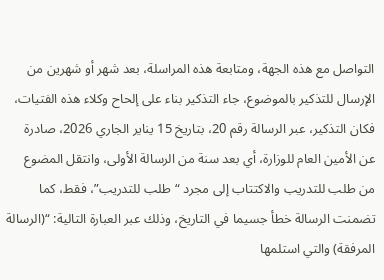التواصل مع هذه الجهة، ومتابعة هذه المراسلة، بعد شهر أو شهرين من الإرسال للتذكير بالموضوع، جاء التذكير بناء على إلحاح وكلاء هذه الفتيات، فكان التذكير، عبر الرسالة رقم 20، بتاريخ 15 يناير الجاري 2026، صادرة عن الأمين العام للوزارة، أي بعد سنة من الرسالة الأولى، وانتقل المضوع من طلب للتدريب والاكتتاب إلى مجرد “طلب للتدريب”، فقط، كما تضمنت الرسالة خطأ جسيما في التاريخ، وذلك عبر العبارة التالية: “(الرسالة المرفقة) والتي استلمها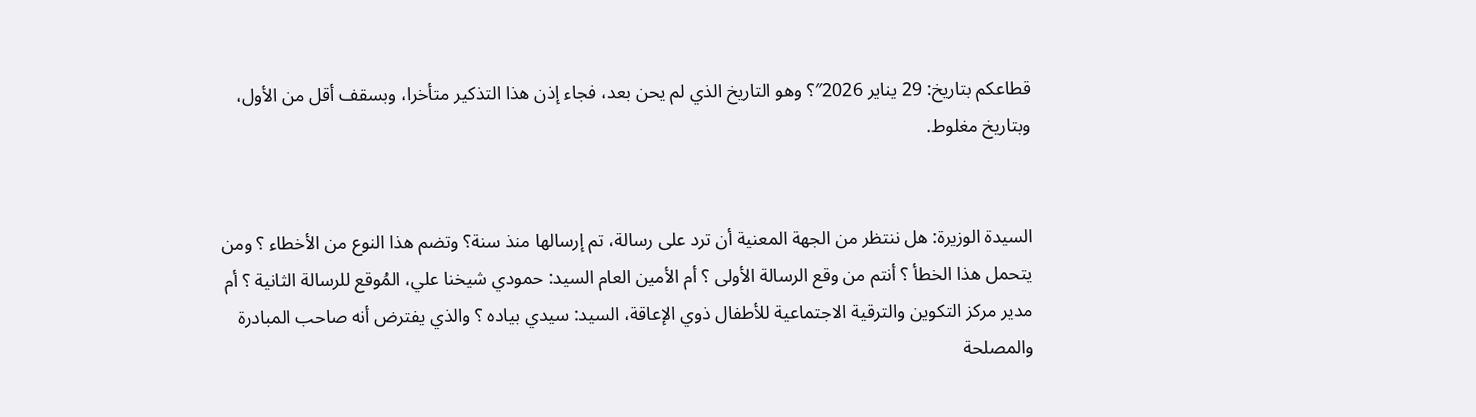قطاعكم بتاريخ: 29 يناير 2026″؟ وهو التاريخ الذي لم يحن بعد، فجاء إذن هذا التذكير متأخرا، وبسقف أقل من الأول، وبتاريخ مغلوط.


السيدة الوزيرة: هل ننتظر من الجهة المعنية أن ترد على رسالة، تم إرسالها منذ سنة؟ وتضم هذا النوع من الأخطاء ؟ ومن يتحمل هذا الخطأ ؟ أنتم من وقع الرسالة الأولى ؟ أم الأمين العام السيد: حمودي شيخنا علي، المُوقع للرسالة الثانية ؟ أم مدير مركز التكوين والترقية الاجتماعية للأطفال ذوي الإعاقة، السيد: سيدي بياده ؟ والذي يفترض أنه صاحب المبادرة والمصلحة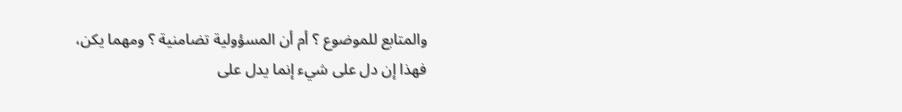والمتابع للموضوع ؟ أم أن المسؤولية تضامنية ؟ ومهما يكن، فهذا إن دل على شيء إنما يدل على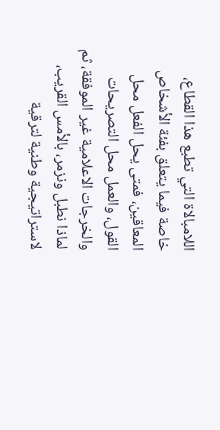اللامبالاة التي تطبع هذا القطاع، خاصة فيما يتعلق بفئة الأشخاص المعاقين، فمتى يحل الفعل محل القول، والعمل محل التصريحات والخرجات الاعلامية غير الموفقة، ثم لماذا نطبل ونزمر، بالأمس القريب، لاستراتيجية وطنية لترقية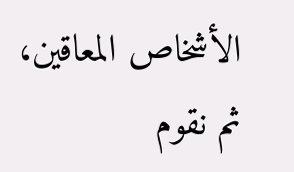الأشخاص المعاقين، ثم نقوم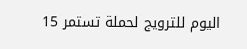اليوم للترويج لحملة تستمر 15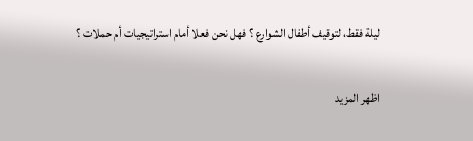ليلة فقط، لتوقيف أطفال الشوارع ؟ فهل نحن فعلا أمام استراتيجيات أم حملات ؟

اظهر المزيد